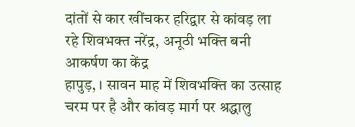दांतों से कार खींचकर हरिद्वार से कांवड़ ला रहे शिवभक्त नरेंद्र, अनूठी भक्ति बनी आकर्षण का केंद्र
हापुड़, । सावन माह में शिवभक्ति का उत्साह चरम पर है और कांवड़ मार्ग पर श्रद्धालु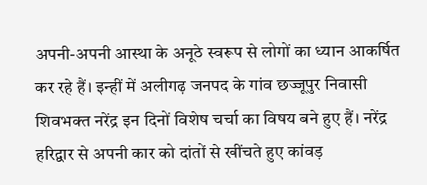अपनी-अपनी आस्था के अनूठे स्वरूप से लोगों का ध्यान आकर्षित कर रहे हैं। इन्हीं में अलीगढ़ जनपद के गांव छज्जूपुर निवासी शिवभक्त नरेंद्र इन दिनों विशेष चर्चा का विषय बने हुए हैं। नरेंद्र हरिद्वार से अपनी कार को दांतों से खींचते हुए कांवड़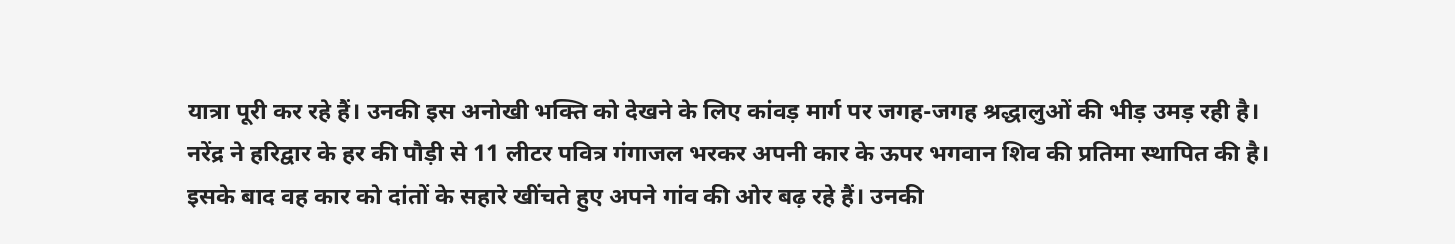यात्रा पूरी कर रहे हैं। उनकी इस अनोखी भक्ति को देखने के लिए कांवड़ मार्ग पर जगह-जगह श्रद्धालुओं की भीड़ उमड़ रही है।
नरेंद्र ने हरिद्वार के हर की पौड़ी से 11 लीटर पवित्र गंगाजल भरकर अपनी कार के ऊपर भगवान शिव की प्रतिमा स्थापित की है। इसके बाद वह कार को दांतों के सहारे खींचते हुए अपने गांव की ओर बढ़ रहे हैं। उनकी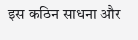इस कठिन साधना और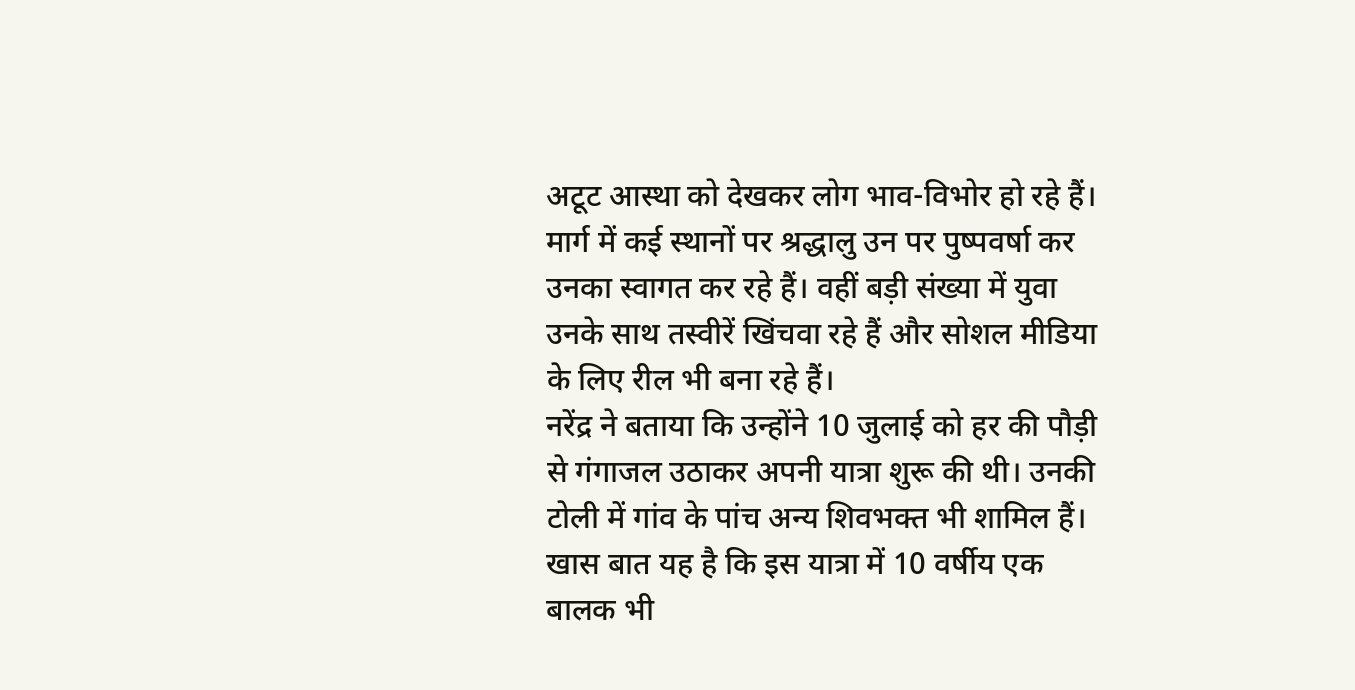अटूट आस्था को देखकर लोग भाव-विभोर हो रहे हैं। मार्ग में कई स्थानों पर श्रद्धालु उन पर पुष्पवर्षा कर उनका स्वागत कर रहे हैं। वहीं बड़ी संख्या में युवा उनके साथ तस्वीरें खिंचवा रहे हैं और सोशल मीडिया के लिए रील भी बना रहे हैं।
नरेंद्र ने बताया कि उन्होंने 10 जुलाई को हर की पौड़ी से गंगाजल उठाकर अपनी यात्रा शुरू की थी। उनकी टोली में गांव के पांच अन्य शिवभक्त भी शामिल हैं। खास बात यह है कि इस यात्रा में 10 वर्षीय एक बालक भी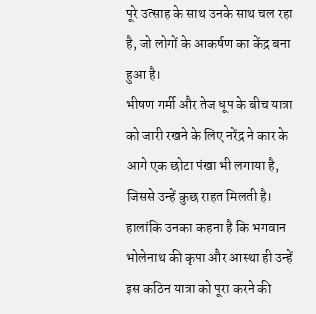पूरे उत्साह के साथ उनके साथ चल रहा है, जो लोगों के आकर्षण का केंद्र बना हुआ है।
भीषण गर्मी और तेज धूप के बीच यात्रा को जारी रखने के लिए नरेंद्र ने कार के आगे एक छोटा पंखा भी लगाया है, जिससे उन्हें कुछ राहत मिलती है। हालांकि उनका कहना है कि भगवान भोलेनाथ की कृपा और आस्था ही उन्हें इस कठिन यात्रा को पूरा करने की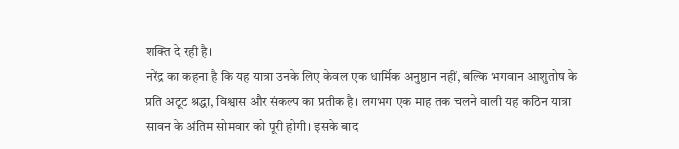शक्ति दे रही है।
नरेंद्र का कहना है कि यह यात्रा उनके लिए केवल एक धार्मिक अनुष्ठान नहीं, बल्कि भगवान आशुतोष के प्रति अटूट श्रद्धा, विश्वास और संकल्प का प्रतीक है। लगभग एक माह तक चलने वाली यह कठिन यात्रा सावन के अंतिम सोमवार को पूरी होगी। इसके बाद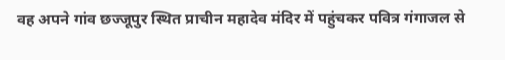वह अपने गांव छज्जूपुर स्थित प्राचीन महादेव मंदिर में पहुंचकर पवित्र गंगाजल से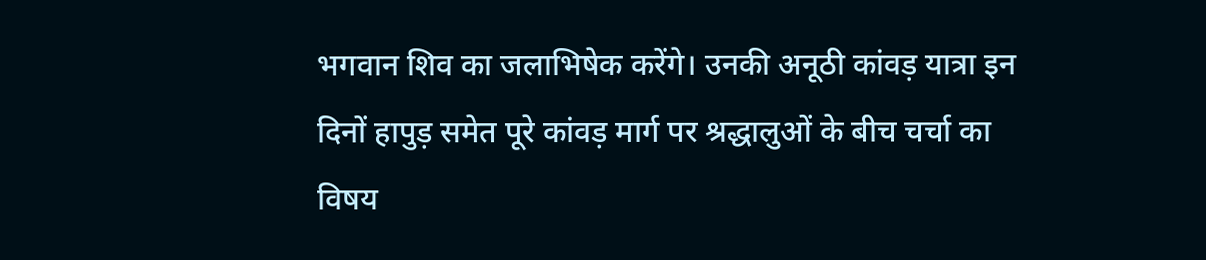भगवान शिव का जलाभिषेक करेंगे। उनकी अनूठी कांवड़ यात्रा इन दिनों हापुड़ समेत पूरे कांवड़ मार्ग पर श्रद्धालुओं के बीच चर्चा का विषय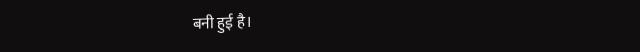बनी हुई है।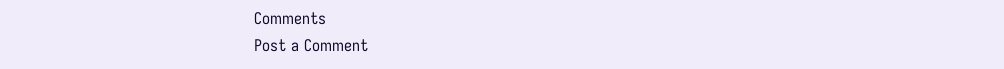Comments
Post a Comment